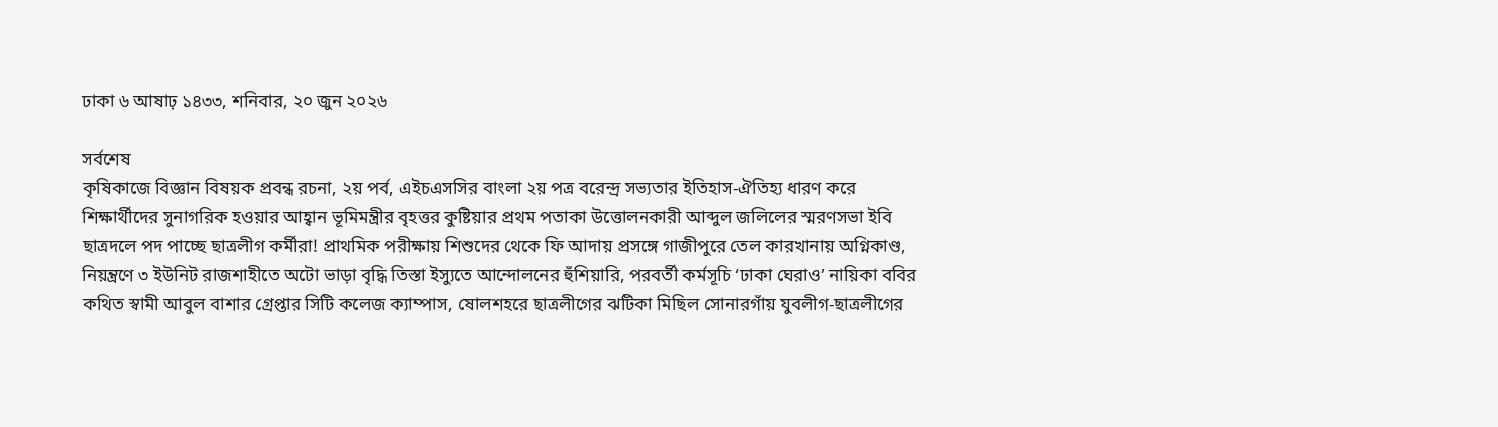ঢাকা ৬ আষাঢ় ১৪৩৩, শনিবার, ২০ জুন ২০২৬

সর্বশেষ
কৃষিকাজে বিজ্ঞান বিষয়ক প্রবন্ধ রচনা, ২য় পর্ব, এইচএসসির বাংলা ২য় পত্র বরেন্দ্র সভ্যতার ইতিহাস-ঐতিহ্য ধারণ করে শিক্ষার্থীদের সুনাগরিক হওয়ার আহ্বান ভূমিমন্ত্রীর বৃহত্তর কুষ্টিয়ার প্রথম পতাকা উত্তোলনকারী আব্দুল জলিলের স্মরণসভা ইবি ছাত্রদলে পদ পাচ্ছে ছাত্রলীগ কর্মীরা! প্রাথমিক পরীক্ষায় শিশুদের থেকে ফি আদায় প্রসঙ্গে গাজীপুরে তেল কারখানায় অগ্নিকাণ্ড, নিয়ন্ত্রণে ৩ ইউনিট রাজশাহীতে অটো ভাড়া বৃদ্ধি তিস্তা ইস্যুতে আন্দোলনের হুঁশিয়ারি, পরবর্তী কর্মসূচি ‘ঢাকা ঘেরাও’ নায়িকা ববির কথিত স্বামী আবুল বাশার গ্রেপ্তার সিটি কলেজ ক্যাম্পাস, ষোলশহরে ছাত্রলীগের ঝটিকা মিছিল সোনারগাঁয় যুবলীগ-ছাত্রলীগের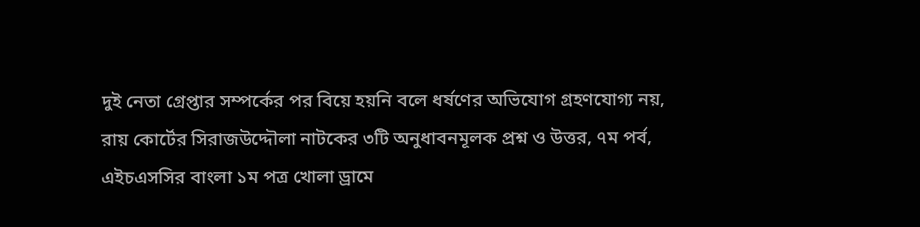দুই নেতা গ্রেপ্তার সম্পর্কের পর বিয়ে হয়নি বলে ধর্ষণের অভিযোগ গ্রহণযোগ্য নয়, রায় কোর্টের সিরাজউদ্দৌলা নাটকের ৩টি অনুধাবনমূলক প্রশ্ন ও উত্তর, ৭ম পর্ব, এইচএসসির বাংলা ১ম পত্র খোলা ড্রামে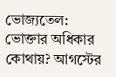ভোজ্যতেল: ভোক্তার অধিকার কোথায়? আগস্টের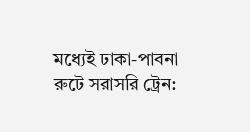মধ্যেই ঢাকা-পাবনা রুটে সরাসরি ট্রেন: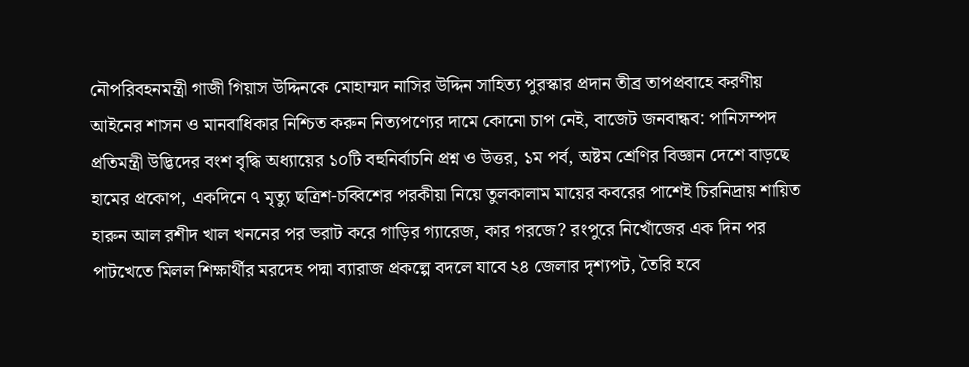নৌপরিবহনমন্ত্রী গাজী গিয়াস উদ্দিনকে মোহাম্মদ নাসির উদ্দিন সাহিত্য পুরস্কার প্রদান তীব্র তাপপ্রবাহে করণীয় আইনের শাসন ও মানবাধিকার নিশ্চিত করুন নিত্যপণ্যের দামে কোনো চাপ নেই, বাজেট জনবান্ধব: পানিসম্পদ প্রতিমন্ত্রী উদ্ভিদের বংশ বৃদ্ধি অধ্যায়ের ১০টি বহুনির্বাচনি প্রশ্ন ও উত্তর, ১ম পর্ব, অষ্টম শ্রেণির বিজ্ঞান দেশে বাড়ছে হামের প্রকোপ, একদিনে ৭ মৃত্যু ছত্রিশ-চব্বিশের পরকীয়া নিয়ে তুলকালাম মায়ের কবরের পাশেই চিরনিদ্রায় শায়িত হারুন আল রশীদ খাল খননের পর ভরাট করে গাড়ির গ‍্যারেজ, কার গরজে? রংপুরে নিখোঁজের এক দিন পর পাটখেতে মিলল শিক্ষার্থীর মরদেহ পদ্মা ব্যারাজ প্রকল্পে বদলে যাবে ২৪ জেলার দৃশ্যপট, তৈরি হবে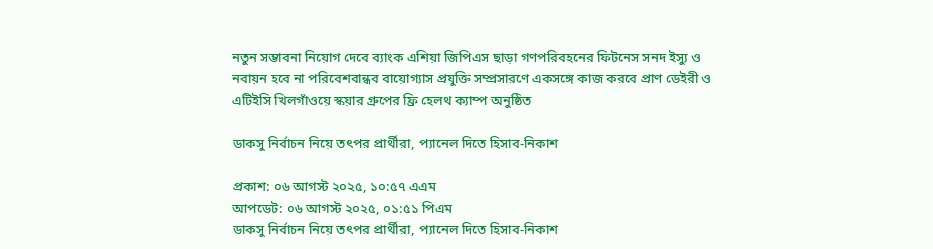নতুন সম্ভাবনা নিয়োগ দেবে ব্যাংক এশিয়া জিপিএস ছাড়া গণপরিবহনের ফিটনেস সনদ ইস্যু ও নবায়ন হবে না পরিবেশবান্ধব বায়োগ্যাস প্রযুক্তি সম্প্রসারণে একসঙ্গে কাজ করবে প্রাণ ডেইরী ও এটিইসি খিলগাঁওয়ে স্কয়ার গ্রুপের ফ্রি হেলথ ক্যাম্প অনুষ্ঠিত

ডাকসু নির্বাচন নিয়ে তৎপর প্রার্থীরা, প্যানেল দিতে হিসাব-নিকাশ

প্রকাশ: ০৬ আগস্ট ২০২৫, ১০:৫৭ এএম
আপডেট: ০৬ আগস্ট ২০২৫, ০১:৫১ পিএম
ডাকসু নির্বাচন নিয়ে তৎপর প্রার্থীরা, প্যানেল দিতে হিসাব-নিকাশ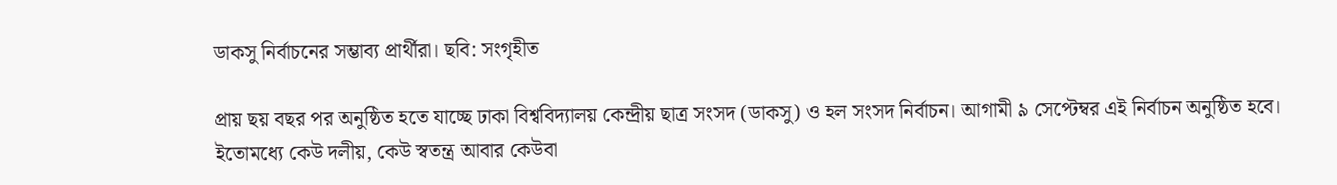ডাকসু নির্বাচনের সম্ভাব্য প্রার্থীরা। ছবি: সংগৃহীত

প্রায় ছয় বছর পর অনুষ্ঠিত হতে যাচ্ছে ঢাকা বিশ্ববিদ্যালয় কেন্দ্রীয় ছাত্র সংসদ (ডাকসু) ও হল সংসদ নির্বাচন। আগামী ৯ সেপ্টেম্বর এই নির্বাচন অনুষ্ঠিত হবে। ইতোমধ্যে কেউ দলীয়, কেউ স্বতন্ত্র আবার কেউবা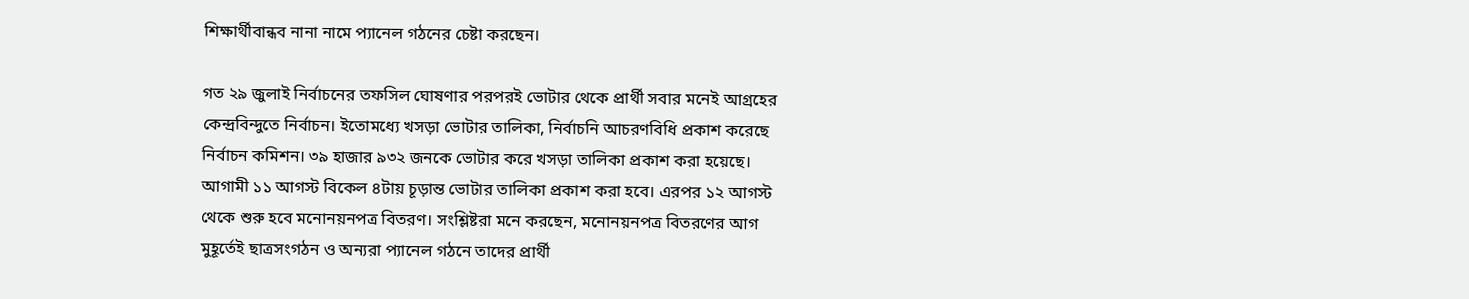শিক্ষার্থীবান্ধব নানা নামে প্যানেল গঠনের চেষ্টা করছেন।

গত ২৯ জুলাই নির্বাচনের তফসিল ঘোষণার পরপরই ভোটার থেকে প্রার্থী সবার মনেই আগ্রহের কেন্দ্রবিন্দুতে নির্বাচন। ইতোমধ্যে খসড়া ভোটার তালিকা, নির্বাচনি আচরণবিধি প্রকাশ করেছে নির্বাচন কমিশন। ৩৯ হাজার ৯৩২ জনকে ভোটার করে খসড়া তালিকা প্রকাশ করা হয়েছে। আগামী ১১ আগস্ট বিকেল ৪টায় চূড়ান্ত ভোটার তালিকা প্রকাশ করা হবে। এরপর ১২ আগস্ট থেকে শুরু হবে মনোনয়নপত্র বিতরণ। সংশ্লিষ্টরা মনে করছেন, মনোনয়নপত্র বিতরণের আগ মুহূর্তেই ছাত্রসংগঠন ও অন্যরা প্যানেল গঠনে তাদের প্রার্থী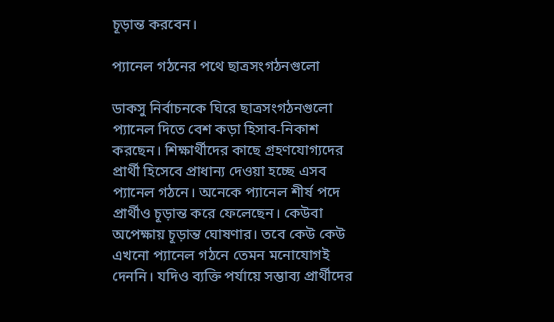চূড়ান্ত করবেন।

প্যানেল গঠনের পথে ছাত্রসংগঠনগুলো

ডাকসু নির্বাচনকে ঘিরে ছাত্রসংগঠনগুলো প্যানেল দিতে বেশ কড়া হিসাব-নিকাশ করছেন। শিক্ষার্থীদের কাছে গ্রহণযোগ্যদের প্রার্থী হিসেবে প্রাধান্য দেওয়া হচ্ছে এসব প্যানেল গঠনে। অনেকে প্যানেল শীর্ষ পদে প্রার্থীও চূড়ান্ত করে ফেলেছেন। কেউবা অপেক্ষায় চূড়ান্ত ঘোষণার। তবে কেউ কেউ এখনো প্যানেল গঠনে তেমন মনোযোগই দেননি। যদিও ব্যক্তি পর্যায়ে সম্ভাব্য প্রার্থীদের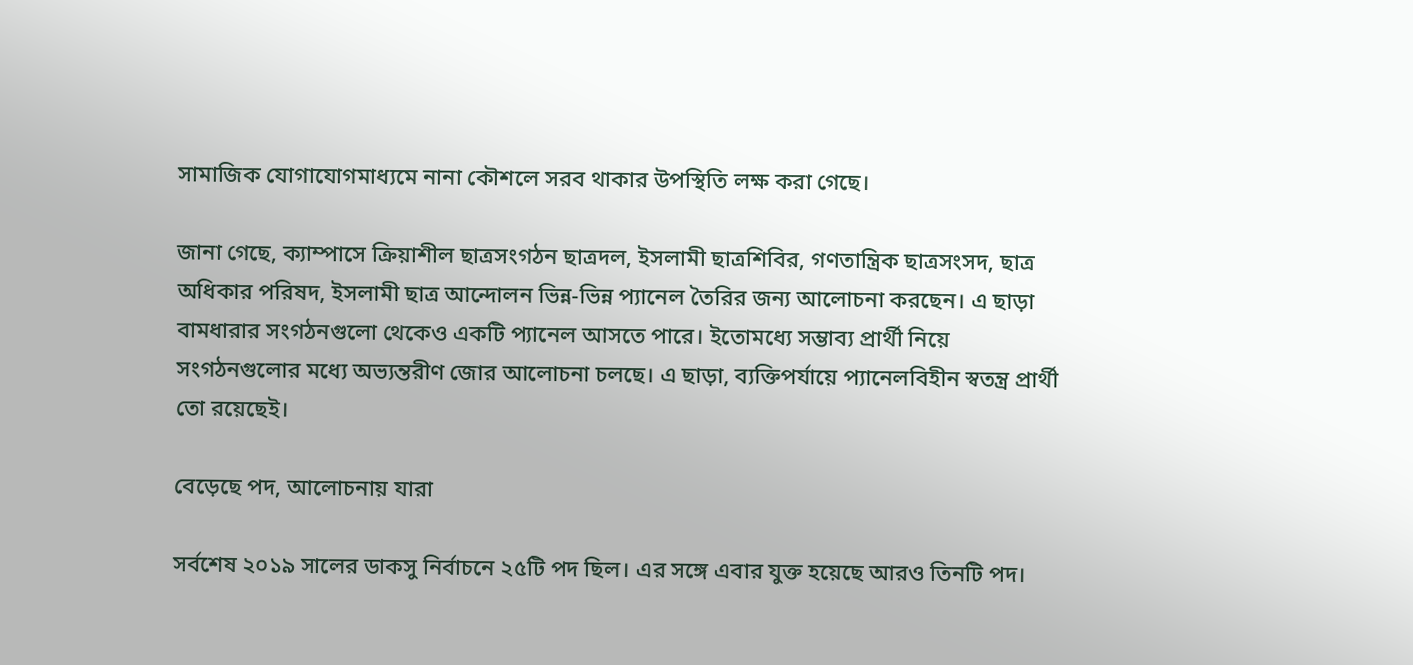সামাজিক যোগাযোগমাধ্যমে নানা কৌশলে সরব থাকার উপস্থিতি লক্ষ করা গেছে।

জানা গেছে, ক্যাম্পাসে ক্রিয়াশীল ছাত্রসংগঠন ছাত্রদল, ইসলামী ছাত্রশিবির, গণতান্ত্রিক ছাত্রসংসদ, ছাত্র অধিকার পরিষদ, ইসলামী ছাত্র আন্দোলন ভিন্ন-ভিন্ন প্যানেল তৈরির জন্য আলোচনা করছেন। এ ছাড়া বামধারার সংগঠনগুলো থেকেও একটি প্যানেল আসতে পারে। ইতোমধ্যে সম্ভাব্য প্রার্থী নিয়ে সংগঠনগুলোর মধ্যে অভ্যন্তরীণ জোর আলোচনা চলছে। এ ছাড়া, ব্যক্তিপর্যায়ে প্যানেলবিহীন স্বতন্ত্র প্রার্থী তো রয়েছেই।

বেড়েছে পদ, আলোচনায় যারা

সর্বশেষ ২০১৯ সালের ডাকসু নির্বাচনে ২৫টি পদ ছিল। এর সঙ্গে এবার যুক্ত হয়েছে আরও তিনটি পদ।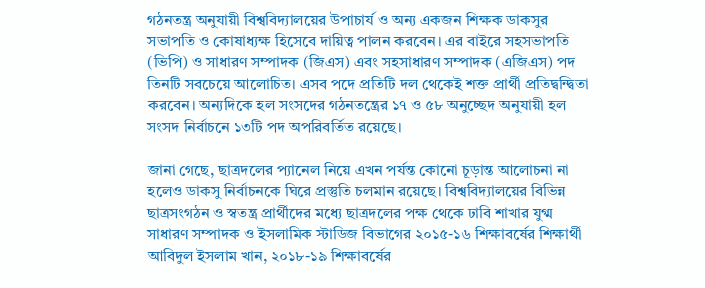গঠনতন্ত্র অনুযায়ী বিশ্ববিদ্যালয়ের উপাচার্য ও অন্য একজন শিক্ষক ডাকসুর সভাপতি ও কোষাধ্যক্ষ হিসেবে দায়িত্ব পালন করবেন। এর বাইরে সহসভাপতি (ভিপি) ও সাধারণ সম্পাদক (জিএস) এবং সহসাধারণ সম্পাদক (এজিএস) পদ তিনটি সবচেয়ে আলোচিত। এসব পদে প্রতিটি দল থেকেই শক্ত প্রার্থী প্রতিদ্বন্দ্বিতা করবেন। অন্যদিকে হল সংসদের গঠনতন্ত্রের ১৭ ও ৫৮ অনুচ্ছেদ অনুযায়ী হল সংসদ নির্বাচনে ১৩টি পদ অপরিবর্তিত রয়েছে।

জানা গেছে, ছাত্রদলের প্যানেল নিয়ে এখন পর্যন্ত কোনো চূড়ান্ত আলোচনা না হলেও ডাকসু নির্বাচনকে ঘিরে প্রস্তুতি চলমান রয়েছে। বিশ্ববিদ্যালয়ের বিভিন্ন ছাত্রসংগঠন ও স্বতন্ত্র প্রার্থীদের মধ্যে ছাত্রদলের পক্ষ থেকে ঢাবি শাখার যুগ্ম সাধারণ সম্পাদক ও ইসলামিক স্টাডিজ বিভাগের ২০১৫-১৬ শিক্ষাবর্ষের শিক্ষার্থী আবিদুল ইসলাম খান, ২০১৮-১৯ শিক্ষাবর্ষের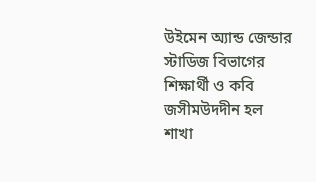উইমেন অ্যান্ড জেন্ডার স্টাডিজ বিভাগের শিক্ষার্থী ও কবি জসীমউদদীন হল শাখা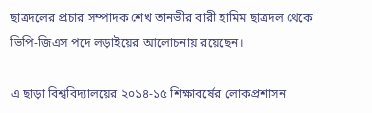ছাত্রদলের প্রচার সম্পাদক শেখ তানভীর বারী হামিম ছাত্রদল থেকে ভিপি-জিএস পদে লড়াইয়ের আলোচনায় রয়েছেন।

এ ছাড়া বিশ্ববিদ্যালয়ের ২০১৪-১৫ শিক্ষাবর্ষের লোকপ্রশাসন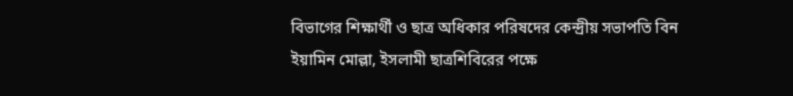বিভাগের শিক্ষার্থী ও ছাত্র অধিকার পরিষদের কেন্দ্রীয় সভাপতি বিন ইয়ামিন মোল্লা, ইসলামী ছাত্রশিবিরের পক্ষে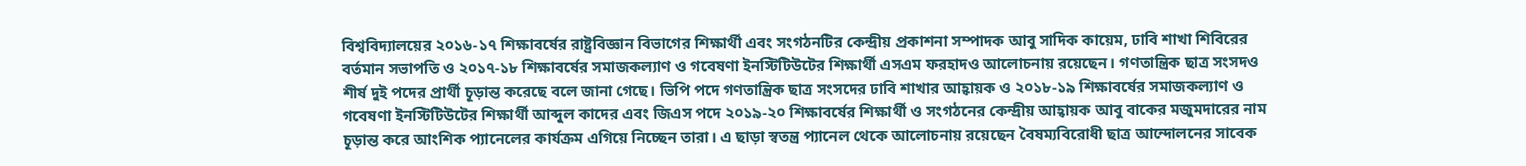বিশ্ববিদ্যালয়ের ২০১৬-১৭ শিক্ষাবর্ষের রাষ্ট্রবিজ্ঞান বিভাগের শিক্ষার্থী এবং সংগঠনটির কেন্দ্রীয় প্রকাশনা সম্পাদক আবু সাদিক কায়েম, ঢাবি শাখা শিবিরের বর্তমান সভাপতি ও ২০১৭-১৮ শিক্ষাবর্ষের সমাজকল্যাণ ও গবেষণা ইনস্টিটিউটের শিক্ষার্থী এসএম ফরহাদও আলোচনায় রয়েছেন। গণতান্ত্রিক ছাত্র সংসদও শীর্ষ দুই পদের প্রার্থী চূড়ান্ত করেছে বলে জানা গেছে। ভিপি পদে গণতান্ত্রিক ছাত্র সংসদের ঢাবি শাখার আহ্বায়ক ও ২০১৮-১৯ শিক্ষাবর্ষের সমাজকল্যাণ ও গবেষণা ইনস্টিটিউটের শিক্ষার্থী আব্দুল কাদের এবং জিএস পদে ২০১৯-২০ শিক্ষাবর্ষের শিক্ষার্থী ও সংগঠনের কেন্দ্রীয় আহ্বায়ক আবু বাকের মজুমদারের নাম চূড়ান্ত করে আংশিক প্যানেলের কার্যক্রম এগিয়ে নিচ্ছেন তারা। এ ছাড়া স্বতন্ত্র প্যানেল থেকে আলোচনায় রয়েছেন বৈষম্যবিরোধী ছাত্র আন্দোলনের সাবেক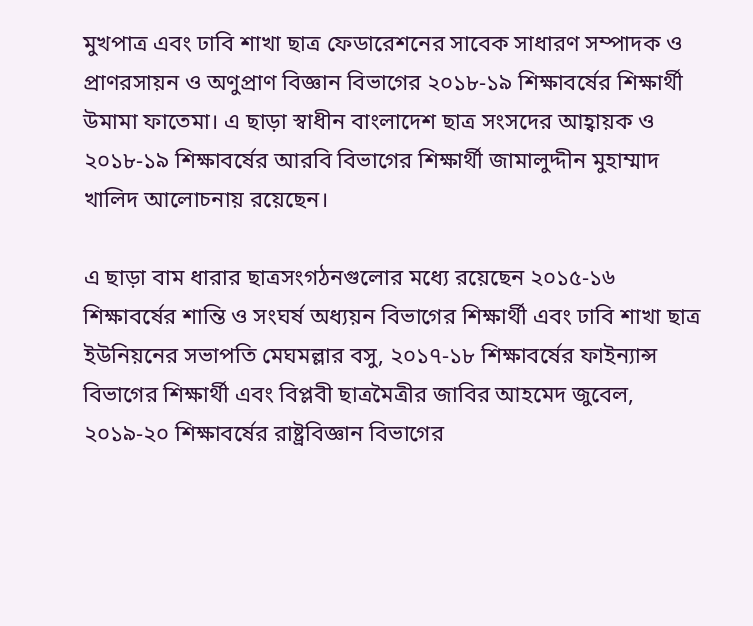মুখপাত্র এবং ঢাবি শাখা ছাত্র ফেডারেশনের সাবেক সাধারণ সম্পাদক ও প্রাণরসায়ন ও অণুপ্রাণ বিজ্ঞান বিভাগের ২০১৮-১৯ শিক্ষাবর্ষের শিক্ষার্থী উমামা ফাতেমা। এ ছাড়া স্বাধীন বাংলাদেশ ছাত্র সংসদের আহ্বায়ক ও ২০১৮-১৯ শিক্ষাবর্ষের আরবি বিভাগের শিক্ষার্থী জামালুদ্দীন মুহাম্মাদ খালিদ আলোচনায় রয়েছেন।

এ ছাড়া বাম ধারার ছাত্রসংগঠনগুলোর মধ্যে রয়েছেন ২০১৫-১৬ শিক্ষাবর্ষের শান্তি ও সংঘর্ষ অধ্যয়ন বিভাগের শিক্ষার্থী এবং ঢাবি শাখা ছাত্র ইউনিয়নের সভাপতি মেঘমল্লার বসু, ২০১৭-১৮ শিক্ষাবর্ষের ফাইন্যান্স বিভাগের শিক্ষার্থী এবং বিপ্লবী ছাত্রমৈত্রীর জাবির আহমেদ জুবেল, ২০১৯-২০ শিক্ষাবর্ষের রাষ্ট্রবিজ্ঞান বিভাগের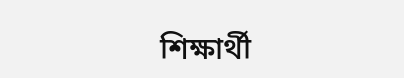শিক্ষার্থী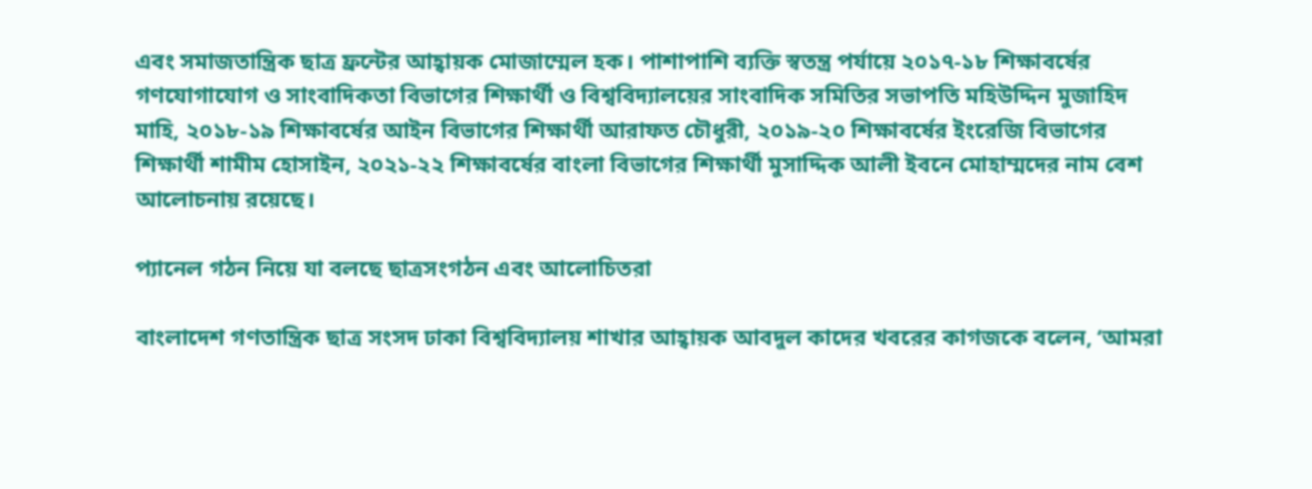এবং সমাজতান্ত্রিক ছাত্র ফ্রন্টের আহ্বায়ক মোজাম্মেল হক। পাশাপাশি ব্যক্তি স্বতন্ত্র পর্যায়ে ২০১৭-১৮ শিক্ষাবর্ষের গণযোগাযোগ ও সাংবাদিকতা বিভাগের শিক্ষার্থী ও বিশ্ববিদ্যালয়ের সাংবাদিক সমিতির সভাপতি মহিউদ্দিন মুজাহিদ মাহি, ২০১৮-১৯ শিক্ষাবর্ষের আইন বিভাগের শিক্ষার্থী আরাফত চৌধুরী, ২০১৯-২০ শিক্ষাবর্ষের ইংরেজি বিভাগের শিক্ষার্থী শামীম হোসাইন, ২০২১-২২ শিক্ষাবর্ষের বাংলা বিভাগের শিক্ষার্থী মুসাদ্দিক আলী ইবনে মোহাম্মদের নাম বেশ আলোচনায় রয়েছে।

প্যানেল গঠন নিয়ে যা বলছে ছাত্রসংগঠন এবং আলোচিতরা

বাংলাদেশ গণতান্ত্রিক ছাত্র সংসদ ঢাকা বিশ্ববিদ্যালয় শাখার আহ্বায়ক আবদুল কাদের খবরের কাগজকে বলেন, ‘আমরা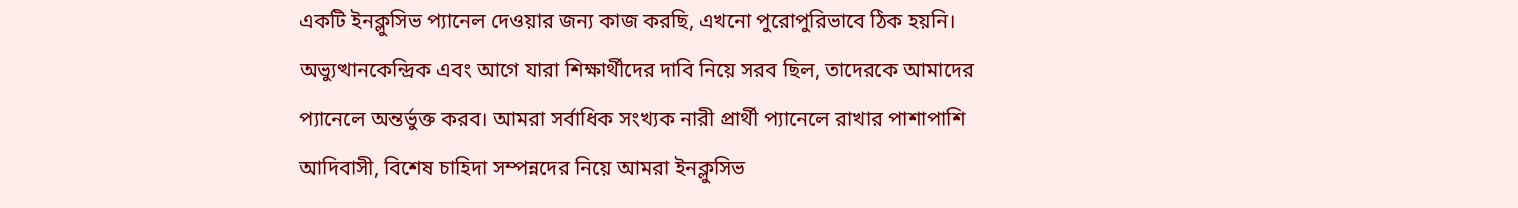একটি ইনক্লুসিভ প্যানেল দেওয়ার জন্য কাজ করছি, এখনো পুরোপুরিভাবে ঠিক হয়নি। অভ্যুত্থানকেন্দ্রিক এবং আগে যারা শিক্ষার্থীদের দাবি নিয়ে সরব ছিল, তাদেরকে আমাদের প্যানেলে অন্তর্ভুক্ত করব। আমরা সর্বাধিক সংখ্যক নারী প্রার্থী প্যানেলে রাখার পাশাপাশি আদিবাসী, বিশেষ চাহিদা সম্পন্নদের নিয়ে আমরা ইনক্লুসিভ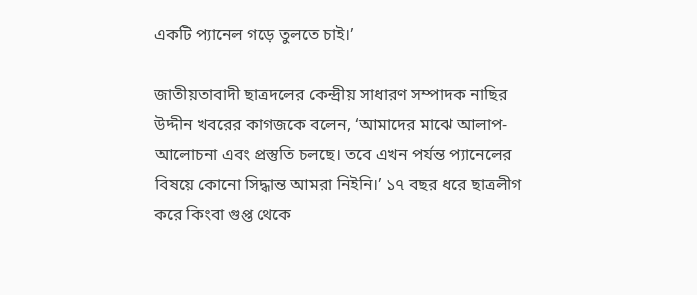একটি প্যানেল গড়ে তুলতে চাই।’

জাতীয়তাবাদী ছাত্রদলের কেন্দ্রীয় সাধারণ সম্পাদক নাছির উদ্দীন খবরের কাগজকে বলেন, ‘আমাদের মাঝে আলাপ-আলোচনা এবং প্রস্তুতি চলছে। তবে এখন পর্যন্ত প্যানেলের বিষয়ে কোনো সিদ্ধান্ত আমরা নিইনি।’ ১৭ বছর ধরে ছাত্রলীগ করে কিংবা গুপ্ত থেকে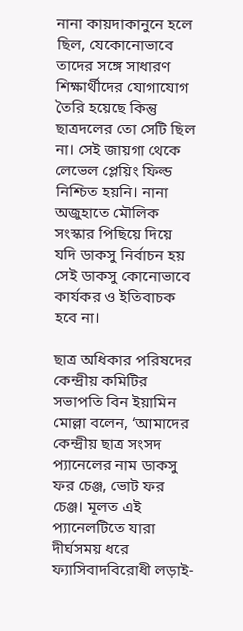নানা কায়দাকানুনে হলে ছিল, যেকোনোভাবে তাদের সঙ্গে সাধারণ শিক্ষার্থীদের যোগাযোগ তৈরি হয়েছে কিন্তু ছাত্রদলের তো সেটি ছিল না। সেই জায়গা থেকে লেভেল প্লেয়িং ফিল্ড নিশ্চিত হয়নি। নানা অজুহাতে মৌলিক সংস্কার পিছিয়ে দিয়ে যদি ডাকসু নির্বাচন হয় সেই ডাকসু কোনোভাবে কার্যকর ও ইতিবাচক হবে না।

ছাত্র অধিকার পরিষদের কেন্দ্রীয় কমিটির সভাপতি বিন ইয়ামিন মোল্লা বলেন, ‘আমাদের কেন্দ্রীয় ছাত্র সংসদ প্যানেলের নাম ডাকসু ফর চেঞ্জ, ভোট ফর চেঞ্জ। মূলত এই প্যানেলটিতে যারা দীর্ঘসময় ধরে ফ্যাসিবাদবিরোধী লড়াই-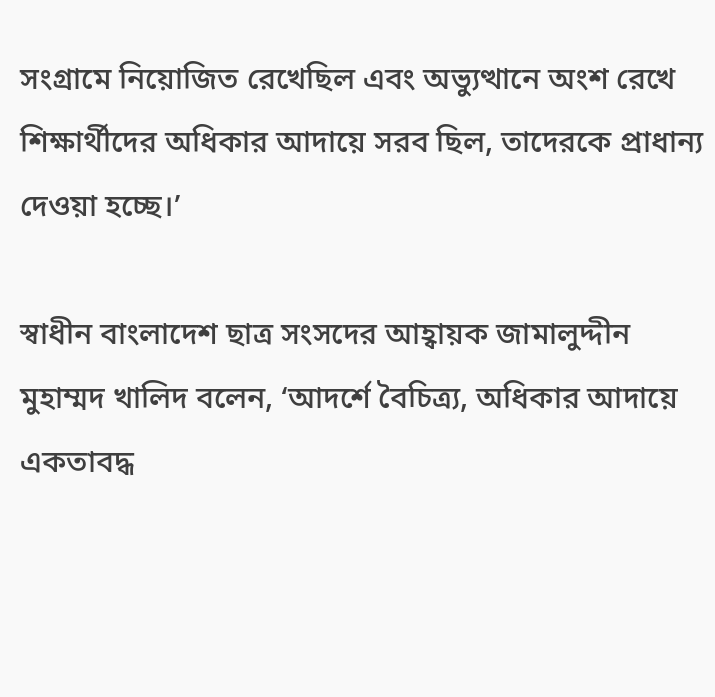সংগ্রামে নিয়োজিত রেখেছিল এবং অভ্যুত্থানে অংশ রেখে শিক্ষার্থীদের অধিকার আদায়ে সরব ছিল, তাদেরকে প্রাধান্য দেওয়া হচ্ছে।’

স্বাধীন বাংলাদেশ ছাত্র সংসদের আহ্বায়ক জামালুদ্দীন মুহাম্মদ খালিদ বলেন, ‘আদর্শে বৈচিত্র্য, অধিকার আদায়ে একতাবদ্ধ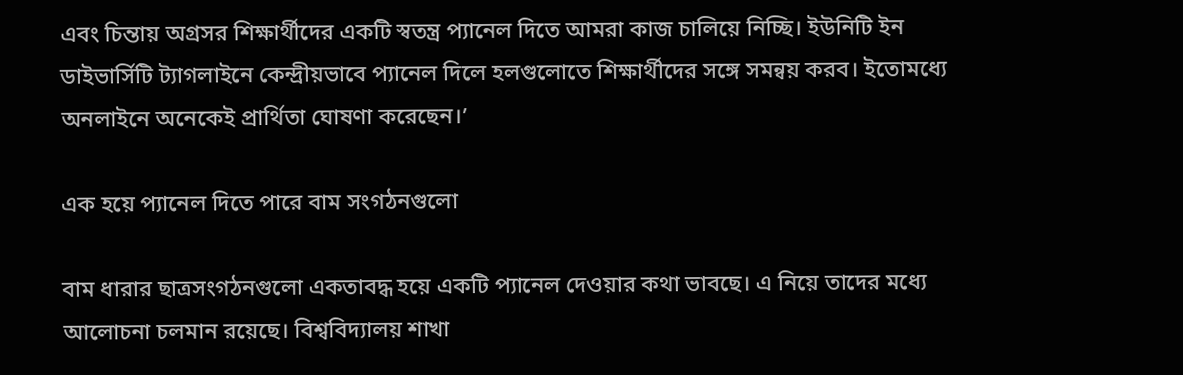এবং চিন্তায় অগ্রসর শিক্ষার্থীদের একটি স্বতন্ত্র প্যানেল দিতে আমরা কাজ চালিয়ে নিচ্ছি। ইউনিটি ইন ডাইভার্সিটি ট্যাগলাইনে কেন্দ্রীয়ভাবে প্যানেল দিলে হলগুলোতে শিক্ষার্থীদের সঙ্গে সমন্বয় করব। ইতোমধ্যে অনলাইনে অনেকেই প্রার্থিতা ঘোষণা করেছেন।’

এক হয়ে প্যানেল দিতে পারে বাম সংগঠনগুলো

বাম ধারার ছাত্রসংগঠনগুলো একতাবদ্ধ হয়ে একটি প্যানেল দেওয়ার কথা ভাবছে। এ নিয়ে তাদের মধ্যে আলোচনা চলমান রয়েছে। বিশ্ববিদ্যালয় শাখা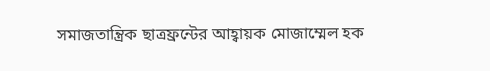সমাজতান্ত্রিক ছাত্রফ্রন্টের আহ্বায়ক মোজাম্মেল হক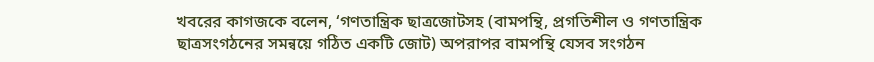খবরের কাগজকে বলেন, ‘গণতান্ত্রিক ছাত্রজোটসহ (বামপন্থি, প্রগতিশীল ও গণতান্ত্রিক ছাত্রসংগঠনের সমন্বয়ে গঠিত একটি জোট) অপরাপর বামপন্থি যেসব সংগঠন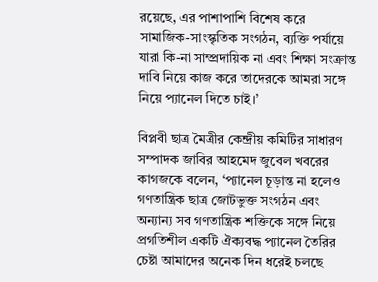রয়েছে, এর পাশাপাশি বিশেষ করে সামাজিক-সাংস্কৃতিক সংগঠন, ব্যক্তি পর্যায়ে যারা কি-না সাম্প্রদায়িক না এবং শিক্ষা সংক্রান্ত দাবি নিয়ে কাজ করে তাদেরকে আমরা সঙ্গে নিয়ে প্যানেল দিতে চাই।’

বিপ্লবী ছাত্র মৈত্রীর কেন্দ্রীয় কমিটির সাধারণ সম্পাদক জাবির আহমেদ জুবেল খবরের কাগজকে বলেন, ‘প্যানেল চূড়ান্ত না হলেও গণতান্ত্রিক ছাত্র জোটভুক্ত সংগঠন এবং অন্যান্য সব গণতান্ত্রিক শক্তিকে সঙ্গে নিয়ে প্রগতিশীল একটি ঐক্যবদ্ধ প্যানেল তৈরির চেষ্টা আমাদের অনেক দিন ধরেই চলছে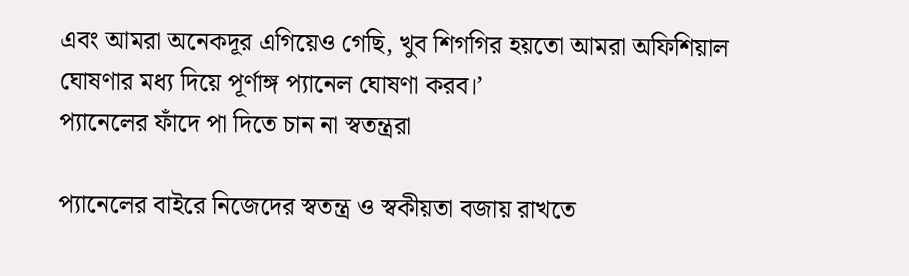এবং আমরা অনেকদূর এগিয়েও গেছি, খুব শিগগির হয়তো আমরা অফিশিয়াল ঘোষণার মধ্য দিয়ে পূর্ণাঙ্গ প্যানেল ঘোষণা করব।’
প্যানেলের ফাঁদে পা দিতে চান না স্বতন্ত্ররা

প্যানেলের বাইরে নিজেদের স্বতন্ত্র ও স্বকীয়তা বজায় রাখতে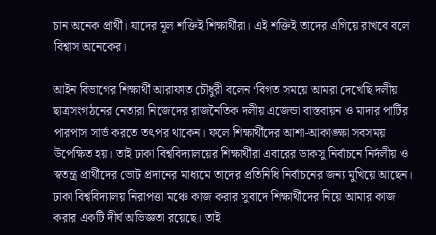চান অনেক প্রার্থী। যাদের মূল শক্তিই শিক্ষার্থীরা। এই শক্তিই তাদের এগিয়ে রাখবে বলে বিশ্বাস অনেকের।

আইন বিভাগের শিক্ষার্থী আরাফাত চৌধুরী বলেন ‘বিগত সময়ে আমরা দেখেছি দলীয় ছাত্রসংগঠনের নেতারা নিজেদের রাজনৈতিক দলীয় এজেন্ডা বাস্তবায়ন ও মাদার পার্টির পারপাস সার্ভ করতে তৎপর থাকেন। ফলে শিক্ষার্থীদের আশা-আকাঙ্ক্ষা সবসময় উপেক্ষিত হয়। তাই ঢাকা বিশ্ববিদ্যালয়ের শিক্ষার্থীরা এবারের ডাকসু নির্বাচনে নির্দলীয় ও স্বতন্ত্র প্রার্থীদের ভোট প্রদানের মাধ্যমে তাদের প্রতিনিধি নির্বাচনের জন্য মুখিয়ে আছেন। ঢাকা বিশ্ববিদ্যালয় নিরাপত্তা মঞ্চে কাজ করার সুবাদে শিক্ষার্থীদের নিয়ে আমার কাজ করার একটি দীর্ঘ অভিজ্ঞতা রয়েছে। তাই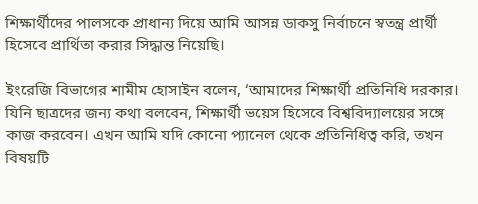শিক্ষার্থীদের পালসকে প্রাধান্য দিয়ে আমি আসন্ন ডাকসু নির্বাচনে স্বতন্ত্র প্রার্থী হিসেবে প্রার্থিতা করার সিদ্ধান্ত নিয়েছি।

ইংরেজি বিভাগের শামীম হোসাইন বলেন, ‘আমাদের শিক্ষার্থী প্রতিনিধি দরকার। যিনি ছাত্রদের জন্য কথা বলবেন, শিক্ষার্থী ভয়েস হিসেবে বিশ্ববিদ্যালয়ের সঙ্গে কাজ করবেন। এখন আমি যদি কোনো প্যানেল থেকে প্রতিনিধিত্ব করি, তখন বিষয়টি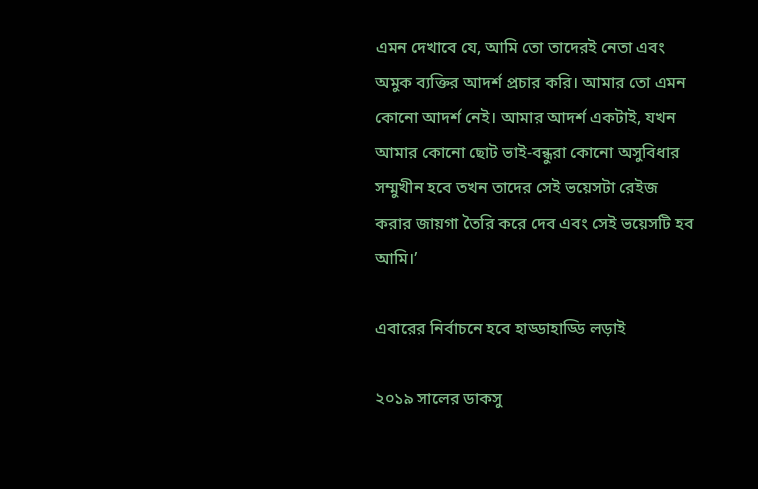এমন দেখাবে যে, আমি তো তাদেরই নেতা এবং অমুক ব্যক্তির আদর্শ প্রচার করি। আমার তো এমন কোনো আদর্শ নেই। আমার আদর্শ একটাই, যখন আমার কোনো ছোট ভাই-বন্ধুরা কোনো অসুবিধার সম্মুখীন হবে তখন তাদের সেই ভয়েসটা রেইজ করার জায়গা তৈরি করে দেব এবং সেই ভয়েসটি হব আমি।’

এবারের নির্বাচনে হবে হাড্ডাহাড্ডি লড়াই

২০১৯ সালের ডাকসু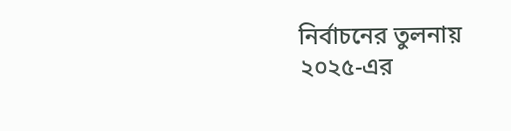নির্বাচনের তুলনায় ২০২৫-এর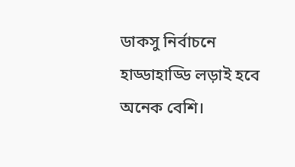ডাকসু নির্বাচনে হাড্ডাহাড্ডি লড়াই হবে অনেক বেশি।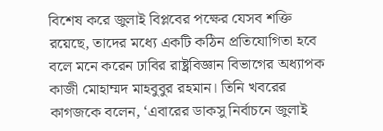বিশেষ করে জুলাই বিপ্লবের পক্ষের যেসব শক্তি রয়েছে, তাদের মধ্যে একটি কঠিন প্রতিযোগিতা হবে বলে মনে করেন ঢাবির রাষ্ট্রবিজ্ঞান বিভাগের অধ্যাপক কাজী মোহাম্মদ মাহবুবুর রহমান। তিনি খবরের কাগজকে বলেন, ‘এবারের ডাকসু নির্বাচনে জুলাই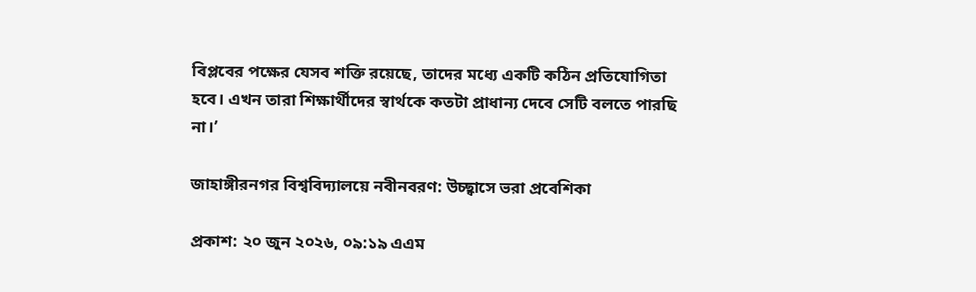বিপ্লবের পক্ষের যেসব শক্তি রয়েছে, তাদের মধ্যে একটি কঠিন প্রতিযোগিতা হবে। এখন তারা শিক্ষার্থীদের স্বার্থকে কতটা প্রাধান্য দেবে সেটি বলতে পারছি না।’

জাহাঙ্গীরনগর বিশ্ববিদ্যালয়ে নবীনবরণ: উচ্ছ্বাসে ভরা প্রবেশিকা

প্রকাশ: ২০ জুন ২০২৬, ০৯:১৯ এএম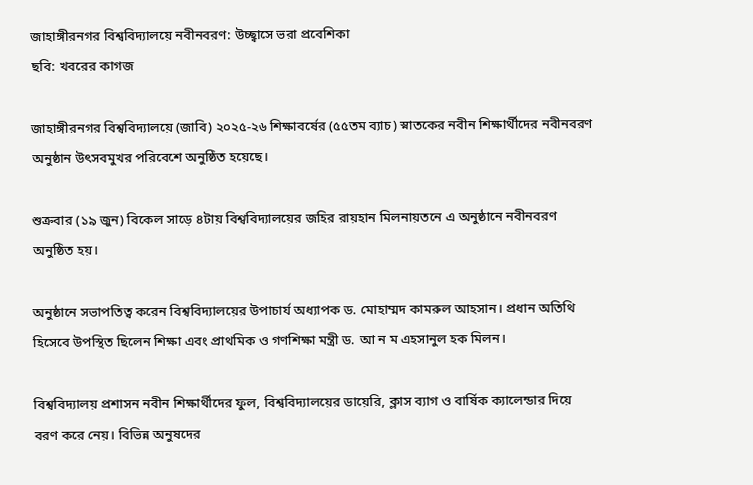জাহাঙ্গীরনগর বিশ্ববিদ্যালয়ে নবীনবরণ: উচ্ছ্বাসে ভরা প্রবেশিকা
ছবি: খবরের কাগজ

জাহাঙ্গীরনগর বিশ্ববিদ্যালয়ে (জাবি) ২০২৫-২৬ শিক্ষাবর্ষের (৫৫তম ব্যাচ) স্নাতকের নবীন শিক্ষার্থীদের নবীনবরণ অনুষ্ঠান উৎসবমুখর পরিবেশে অনুষ্ঠিত হয়েছে।

শুক্রবার (১৯ জুন) বিকেল সাড়ে ৪টায় বিশ্ববিদ্যালয়ের জহির রায়হান মিলনায়তনে এ অনুষ্ঠানে নবীনবরণ অনুষ্ঠিত হয়।

অনুষ্ঠানে সভাপতিত্ব করেন বিশ্ববিদ্যালয়ের উপাচার্য অধ্যাপক ড. মোহাম্মদ কামরুল আহসান। প্রধান অতিথি হিসেবে উপস্থিত ছিলেন শিক্ষা এবং প্রাথমিক ও গণশিক্ষা মন্ত্রী ড. আ ন ম এহসানুল হক মিলন।

বিশ্ববিদ্যালয় প্রশাসন নবীন শিক্ষার্থীদের ফুল, বিশ্ববিদ্যালয়ের ডায়েরি, ক্লাস ব্যাগ ও বার্ষিক ক্যালেন্ডার দিয়ে বরণ করে নেয়। বিভিন্ন অনুষদের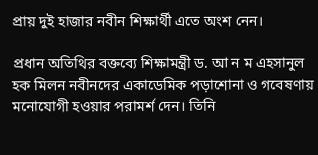প্রায় দুই হাজার নবীন শিক্ষার্থী এতে অংশ নেন।

প্রধান অতিথির বক্তব্যে শিক্ষামন্ত্রী ড. আ ন ম এহসানুল হক মিলন নবীনদের একাডেমিক পড়াশোনা ও গবেষণায় মনোযোগী হওয়ার পরামর্শ দেন। তিনি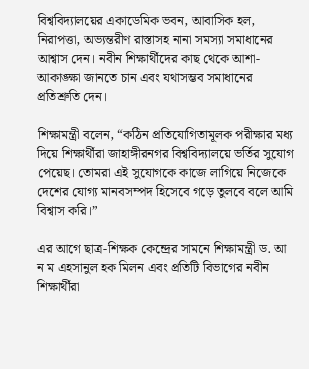বিশ্ববিদ্যালয়ের একাডেমিক ভবন, আবাসিক হল, নিরাপত্তা, অভ্যন্তরীণ রাস্তাসহ নানা সমস্যা সমাধানের আশ্বাস দেন। নবীন শিক্ষার্থীদের কাছ থেকে আশা-আকাঙ্ক্ষা জানতে চান এবং যথাসম্ভব সমাধানের প্রতিশ্রুতি দেন।

শিক্ষামন্ত্রী বলেন, “কঠিন প্রতিযোগিতামূলক পরীক্ষার মধ্য দিয়ে শিক্ষার্থীরা জাহাঙ্গীরনগর বিশ্ববিদ্যালয়ে ভর্তির সুযোগ পেয়েছ। তোমরা এই সুযোগকে কাজে লাগিয়ে নিজেকে দেশের যোগ্য মানবসম্পদ হিসেবে গড়ে তুলবে বলে আমি বিশ্বাস করি।”

এর আগে ছাত্র-শিক্ষক কেন্দ্রের সামনে শিক্ষামন্ত্রী ড. আ ন ম এহসানুল হক মিলন এবং প্রতিটি বিভাগের নবীন শিক্ষার্থীরা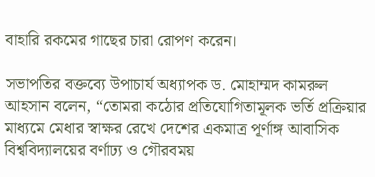বাহারি রকমের গাছের চারা রোপণ করেন।

সভাপতির বক্তব্যে উপাচার্য অধ্যাপক ড. মোহাম্মদ কামরুল আহসান বলেন, “তোমরা কঠোর প্রতিযোগিতামূলক ভর্তি প্রক্রিয়ার মাধ্যমে মেধার স্বাক্ষর রেখে দেশের একমাত্র পূর্ণাঙ্গ আবাসিক বিশ্ববিদ্যালয়ের বর্ণাঢ্য ও গৌরবময়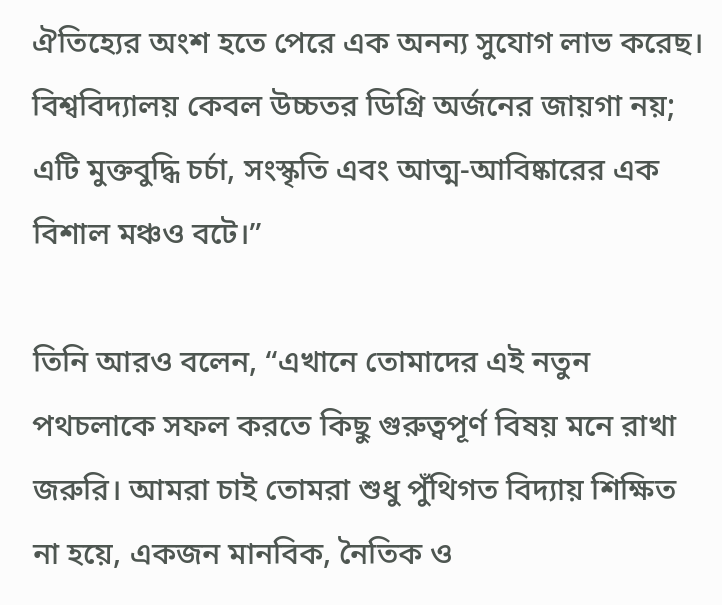ঐতিহ্যের অংশ হতে পেরে এক অনন্য সুযোগ লাভ করেছ। বিশ্ববিদ্যালয় কেবল উচ্চতর ডিগ্রি অর্জনের জায়গা নয়; এটি মুক্তবুদ্ধি চর্চা, সংস্কৃতি এবং আত্ম-আবিষ্কারের এক বিশাল মঞ্চও বটে।”

তিনি আরও বলেন, “এখানে তোমাদের এই নতুন পথচলাকে সফল করতে কিছু গুরুত্বপূর্ণ বিষয় মনে রাখা জরুরি। আমরা চাই তোমরা শুধু পুঁথিগত বিদ্যায় শিক্ষিত না হয়ে, একজন মানবিক, নৈতিক ও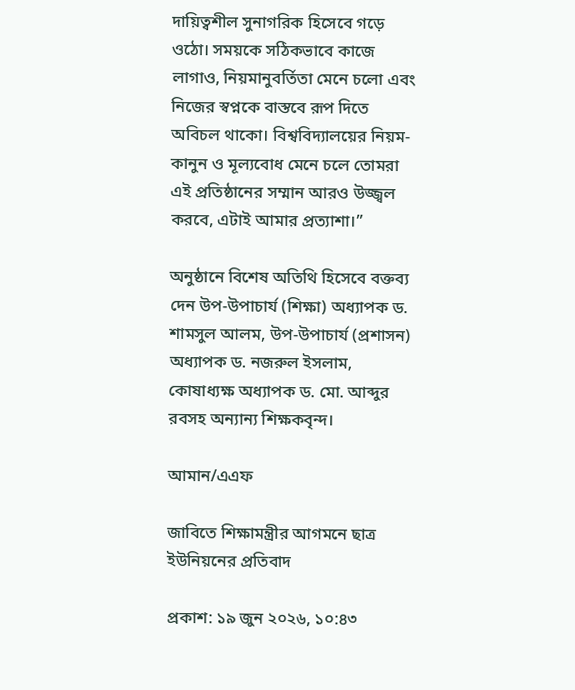দায়িত্বশীল সুনাগরিক হিসেবে গড়ে ওঠো। সময়কে সঠিকভাবে কাজে লাগাও, নিয়মানুবর্তিতা মেনে চলো এবং নিজের স্বপ্নকে বাস্তবে রূপ দিতে অবিচল থাকো। বিশ্ববিদ্যালয়ের নিয়ম-কানুন ও মূল্যবোধ মেনে চলে তোমরা এই প্রতিষ্ঠানের সম্মান আরও উজ্জ্বল করবে, এটাই আমার প্রত্যাশা।”

অনুষ্ঠানে বিশেষ অতিথি হিসেবে বক্তব্য দেন উপ-উপাচার্য (শিক্ষা) অধ্যাপক ড. শামসুল আলম, উপ-উপাচার্য (প্রশাসন) অধ্যাপক ড. নজরুল ইসলাম, কোষাধ্যক্ষ অধ্যাপক ড. মো. আব্দুর রবসহ অন্যান্য শিক্ষকবৃন্দ।

আমান/এএফ

জাবিতে শিক্ষামন্ত্রীর আগমনে ছাত্র ইউনিয়নের প্রতিবাদ

প্রকাশ: ১৯ জুন ২০২৬, ১০:৪৩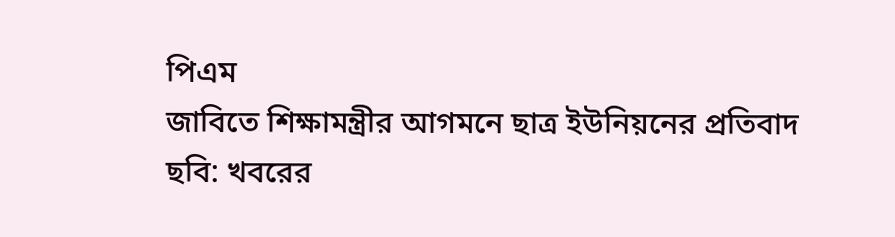পিএম
জাবিতে শিক্ষামন্ত্রীর আগমনে ছাত্র ইউনিয়নের প্রতিবাদ
ছবি: খবরের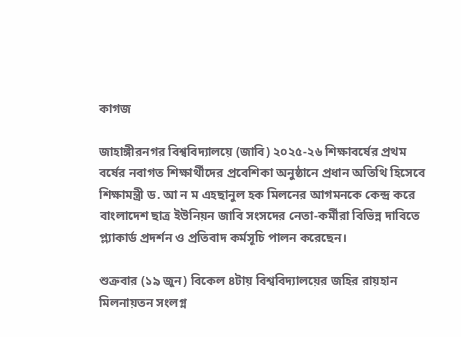কাগজ

জাহাঙ্গীরনগর বিশ্ববিদ্যালয়ে (জাবি) ২০২৫-২৬ শিক্ষাবর্ষের প্রথম বর্ষের নবাগত শিক্ষার্থীদের প্রবেশিকা অনুষ্ঠানে প্রধান অতিথি হিসেবে শিক্ষামন্ত্রী ড. আ ন ম এহছানুল হক মিলনের আগমনকে কেন্দ্র করে বাংলাদেশ ছাত্র ইউনিয়ন জাবি সংসদের নেতা-কর্মীরা বিভিন্ন দাবিতে প্ল্যাকার্ড প্রদর্শন ও প্রতিবাদ কর্মসূচি পালন করেছেন।

শুক্রবার (১৯ জুন) বিকেল ৪টায় বিশ্ববিদ্যালয়ের জহির রায়হান মিলনায়তন সংলগ্ন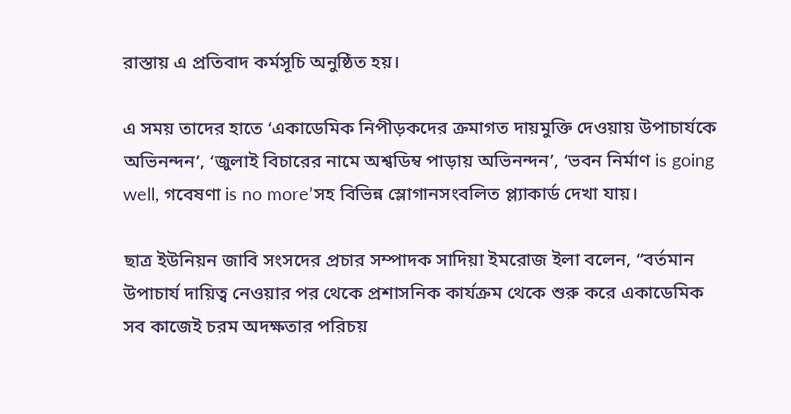রাস্তায় এ প্রতিবাদ কর্মসূচি অনুষ্ঠিত হয়।

এ সময় তাদের হাতে ‘একাডেমিক নিপীড়কদের ক্রমাগত দায়মুক্তি দেওয়ায় উপাচার্যকে অভিনন্দন’, ‘জুলাই বিচারের নামে অশ্বডিম্ব পাড়ায় অভিনন্দন’, ‘ভবন নির্মাণ is going well, গবেষণা is no more’সহ বিভিন্ন স্লোগানসংবলিত প্ল্যাকার্ড দেখা যায়।

ছাত্র ইউনিয়ন জাবি সংসদের প্রচার সম্পাদক সাদিয়া ইমরোজ ইলা বলেন, “বর্তমান উপাচার্য দায়িত্ব নেওয়ার পর থেকে প্রশাসনিক কার্যক্রম থেকে শুরু করে একাডেমিক সব কাজেই চরম অদক্ষতার পরিচয়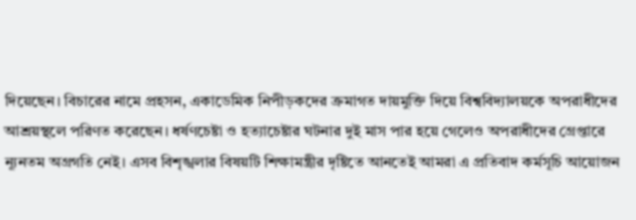দিয়েছেন। বিচারের নামে প্রহসন, একাডেমিক নিপীড়কদের ক্রমাগত দায়মুক্তি দিয়ে বিশ্ববিদ্যালয়কে অপরাধীদের আশ্রয়স্থলে পরিণত করেছেন। ধর্ষণচেষ্টা ও হত্যাচেষ্টার ঘটনার দুই মাস পার হয়ে গেলেও অপরাধীদের গ্রেপ্তারে ন্যূনতম অগ্রগতি নেই। এসব বিশৃঙ্খলার বিষয়টি শিক্ষামন্ত্রীর দৃষ্টিতে আনতেই আমরা এ প্রতিবাদ কর্মসূচি আয়োজন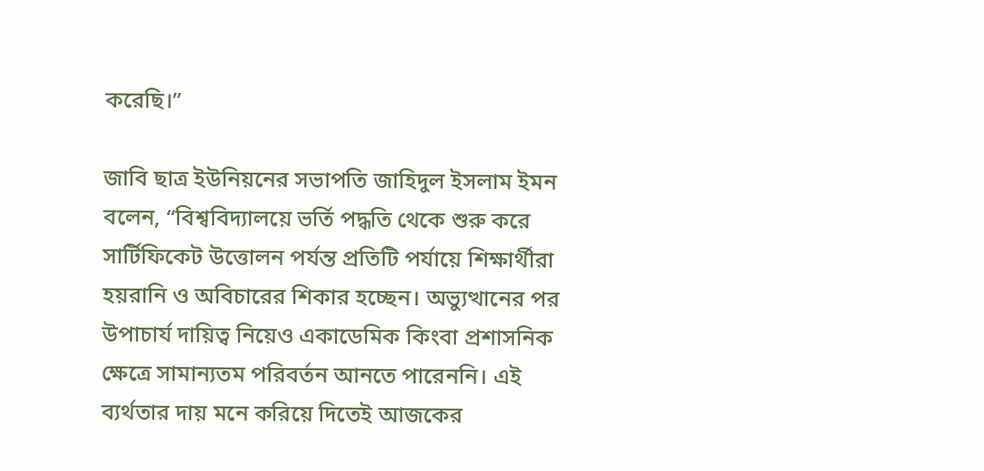করেছি।”

জাবি ছাত্র ইউনিয়নের সভাপতি জাহিদুল ইসলাম ইমন বলেন, “বিশ্ববিদ্যালয়ে ভর্তি পদ্ধতি থেকে শুরু করে সার্টিফিকেট উত্তোলন পর্যন্ত প্রতিটি পর্যায়ে শিক্ষার্থীরা হয়রানি ও অবিচারের শিকার হচ্ছেন। অভ্যুত্থানের পর উপাচার্য দায়িত্ব নিয়েও একাডেমিক কিংবা প্রশাসনিক ক্ষেত্রে সামান্যতম পরিবর্তন আনতে পারেননি। এই ব্যর্থতার দায় মনে করিয়ে দিতেই আজকের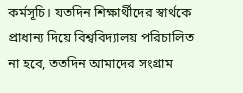কর্মসূচি। যতদিন শিক্ষার্থীদের স্বার্থকে প্রাধান্য দিয়ে বিশ্ববিদ্যালয় পরিচালিত না হবে, ততদিন আমাদের সংগ্রাম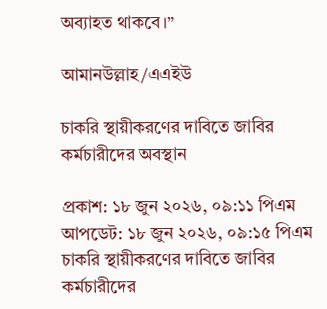অব্যাহত থাকবে।”

আমানউল্লাহ/এএইউ

চাকরি স্থায়ীকরণের দাবিতে জাবির কর্মচারীদের অবস্থান

প্রকাশ: ১৮ জুন ২০২৬, ০৯:১১ পিএম
আপডেট: ১৮ জুন ২০২৬, ০৯:১৫ পিএম
চাকরি স্থায়ীকরণের দাবিতে জাবির কর্মচারীদের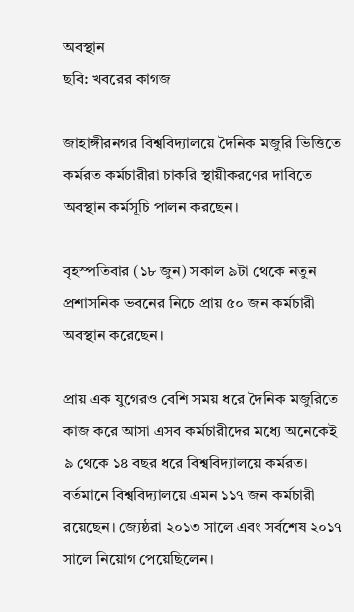অবস্থান
ছবি: খবরের কাগজ

জাহাঙ্গীরনগর বিশ্ববিদ্যালয়ে দৈনিক মজুরি ভিত্তিতে কর্মরত কর্মচারীরা চাকরি স্থায়ীকরণের দাবিতে অবস্থান কর্মসূচি পালন করছেন।

বৃহস্পতিবার (১৮ জুন) সকাল ৯টা থেকে নতুন প্রশাসনিক ভবনের নিচে প্রায় ৫০ জন কর্মচারী অবস্থান করেছেন।

প্রায় এক যুগেরও বেশি সময় ধরে দৈনিক মজুরিতে কাজ করে আসা এসব কর্মচারীদের মধ্যে অনেকেই ৯ থেকে ১৪ বছর ধরে বিশ্ববিদ্যালয়ে কর্মরত। বর্তমানে বিশ্ববিদ্যালয়ে এমন ১১৭ জন কর্মচারী রয়েছেন। জ্যেষ্ঠরা ২০১৩ সালে এবং সর্বশেষ ২০১৭ সালে নিয়োগ পেয়েছিলেন।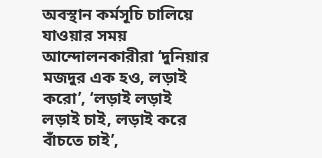অবস্থান কর্মসূচি চালিয়ে যাওয়ার সময় আন্দোলনকারীরা ‘দুনিয়ার মজদুর এক হও, লড়াই করো’, ‘লড়াই লড়াই লড়াই চাই, লড়াই করে বাঁচতে চাই’,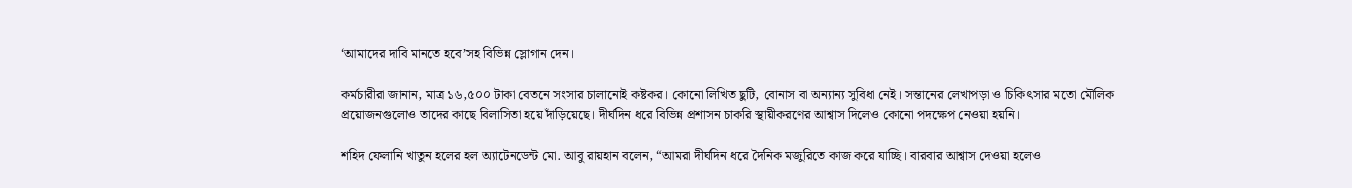‘আমাদের দাবি মানতে হবে’সহ বিভিন্ন স্লোগান দেন।

কর্মচারীরা জানান, মাত্র ১৬,৫০০ টাকা বেতনে সংসার চালানোই কষ্টকর। কোনো লিখিত ছুটি, বোনাস বা অন্যান্য সুবিধা নেই। সন্তানের লেখাপড়া ও চিকিৎসার মতো মৌলিক প্রয়োজনগুলোও তাদের কাছে বিলাসিতা হয়ে দাঁড়িয়েছে। দীর্ঘদিন ধরে বিভিন্ন প্রশাসন চাকরি স্থায়ীকরণের আশ্বাস দিলেও কোনো পদক্ষেপ নেওয়া হয়নি।

শহিদ ফেলানি খাতুন হলের হল অ্যাটেনডেন্ট মো. আবু রায়হান বলেন, “আমরা দীর্ঘদিন ধরে দৈনিক মজুরিতে কাজ করে যাচ্ছি। বারবার আশ্বাস দেওয়া হলেও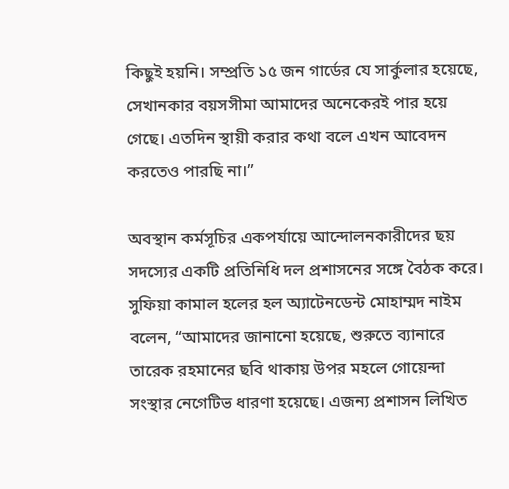কিছুই হয়নি। সম্প্রতি ১৫ জন গার্ডের যে সার্কুলার হয়েছে, সেখানকার বয়সসীমা আমাদের অনেকেরই পার হয়ে গেছে। এতদিন স্থায়ী করার কথা বলে এখন আবেদন করতেও পারছি না।”

অবস্থান কর্মসূচির একপর্যায়ে আন্দোলনকারীদের ছয় সদস্যের একটি প্রতিনিধি দল প্রশাসনের সঙ্গে বৈঠক করে। সুফিয়া কামাল হলের হল অ্যাটেনডেন্ট মোহাম্মদ নাইম বলেন, “আমাদের জানানো হয়েছে, শুরুতে ব্যানারে তারেক রহমানের ছবি থাকায় উপর মহলে গোয়েন্দা সংস্থার নেগেটিভ ধারণা হয়েছে। এজন্য প্রশাসন লিখিত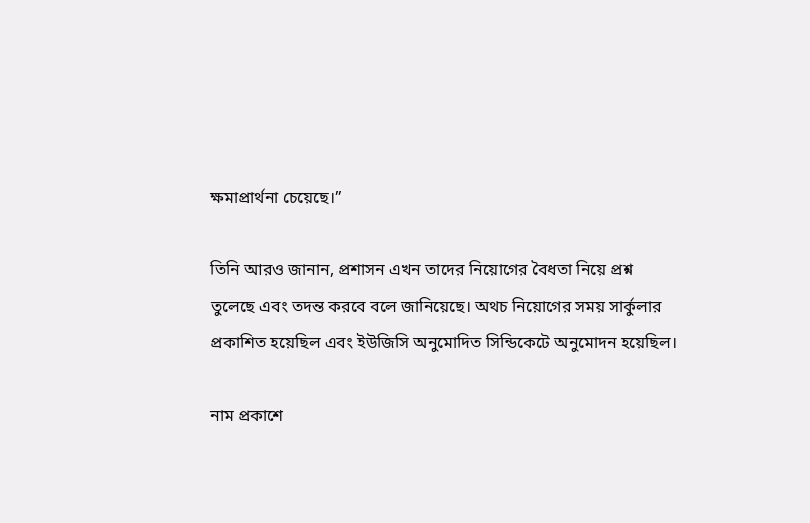ক্ষমাপ্রার্থনা চেয়েছে।”

তিনি আরও জানান, প্রশাসন এখন তাদের নিয়োগের বৈধতা নিয়ে প্রশ্ন তুলেছে এবং তদন্ত করবে বলে জানিয়েছে। অথচ নিয়োগের সময় সার্কুলার প্রকাশিত হয়েছিল এবং ইউজিসি অনুমোদিত সিন্ডিকেটে অনুমোদন হয়েছিল।

নাম প্রকাশে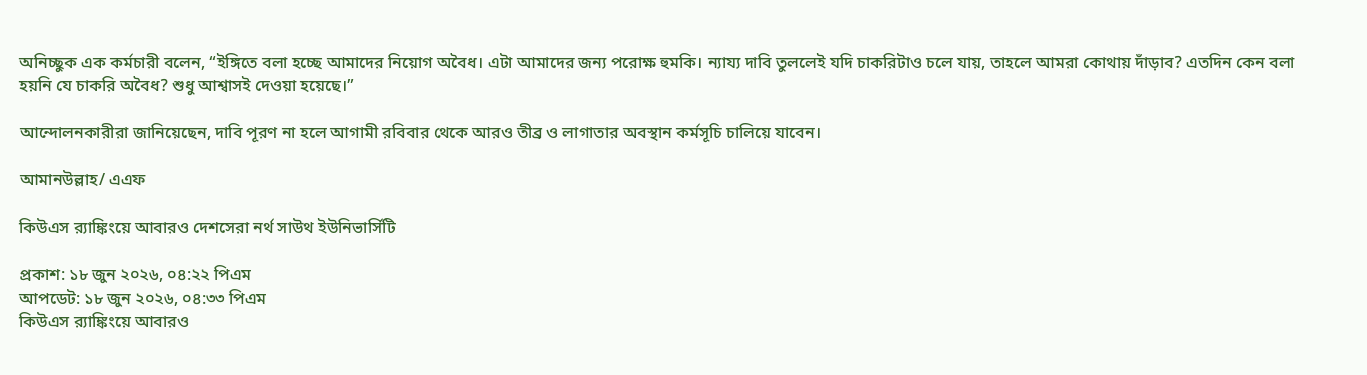অনিচ্ছুক এক কর্মচারী বলেন, “ইঙ্গিতে বলা হচ্ছে আমাদের নিয়োগ অবৈধ। এটা আমাদের জন্য পরোক্ষ হুমকি। ন্যায্য দাবি তুললেই যদি চাকরিটাও চলে যায়, তাহলে আমরা কোথায় দাঁড়াব? এতদিন কেন বলা হয়নি যে চাকরি অবৈধ? শুধু আশ্বাসই দেওয়া হয়েছে।”

আন্দোলনকারীরা জানিয়েছেন, দাবি পূরণ না হলে আগামী রবিবার থেকে আরও তীব্র ও লাগাতার অবস্থান কর্মসূচি চালিয়ে যাবেন।

আমানউল্লাহ/ এএফ

কিউএস র‍্যাঙ্কিংয়ে আবারও দেশসেরা নর্থ সাউথ ইউনিভার্সিটি

প্রকাশ: ১৮ জুন ২০২৬, ০৪:২২ পিএম
আপডেট: ১৮ জুন ২০২৬, ০৪:৩৩ পিএম
কিউএস র‍্যাঙ্কিংয়ে আবারও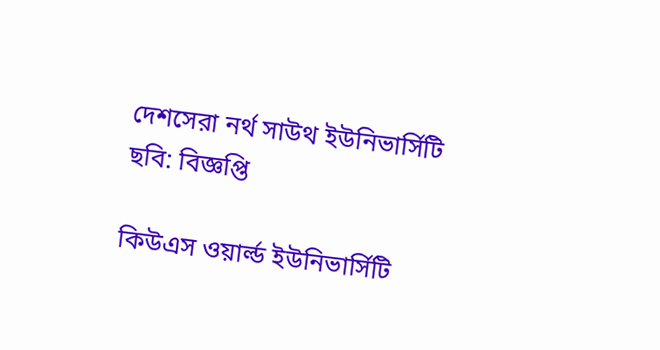দেশসেরা নর্থ সাউথ ইউনিভার্সিটি
ছবি: বিজ্ঞপ্তি

কিউএস ওয়ার্ল্ড ইউনিভার্সিটি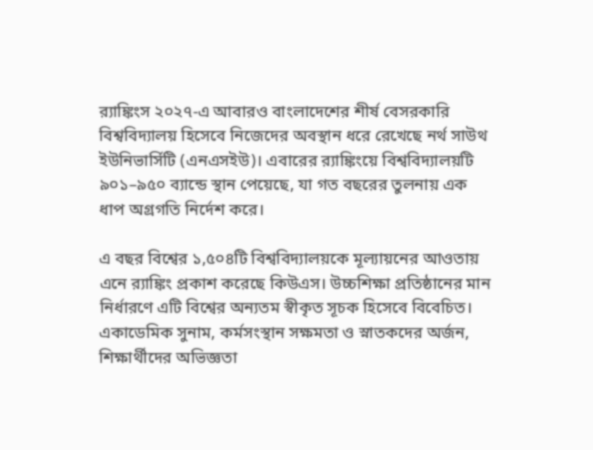র‍্যাঙ্কিংস ২০২৭-এ আবারও বাংলাদেশের শীর্ষ বেসরকারি বিশ্ববিদ্যালয় হিসেবে নিজেদের অবস্থান ধরে রেখেছে নর্থ সাউথ ইউনিভার্সিটি (এনএসইউ)। এবারের র‍্যাঙ্কিংয়ে বিশ্ববিদ্যালয়টি ৯০১–৯৫০ ব্যান্ডে স্থান পেয়েছে, যা গত বছরের তুলনায় এক ধাপ অগ্রগতি নির্দেশ করে।

এ বছর বিশ্বের ১,৫০৪টি বিশ্ববিদ্যালয়কে মূল্যায়নের আওতায় এনে র‍্যাঙ্কিং প্রকাশ করেছে কিউএস। উচ্চশিক্ষা প্রতিষ্ঠানের মান নির্ধারণে এটি বিশ্বের অন্যতম স্বীকৃত সূচক হিসেবে বিবেচিত। একাডেমিক সুনাম, কর্মসংস্থান সক্ষমতা ও স্নাতকদের অর্জন, শিক্ষার্থীদের অভিজ্ঞতা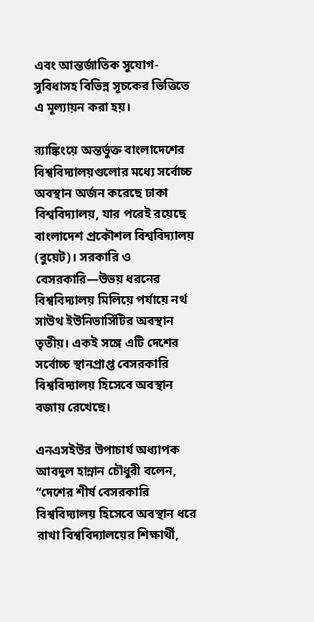এবং আন্তর্জাতিক সুযোগ-সুবিধাসহ বিভিন্ন সূচকের ভিত্তিতে এ মূল্যায়ন করা হয়।

র‍্যাঙ্কিংয়ে অন্তর্ভুক্ত বাংলাদেশের বিশ্ববিদ্যালয়গুলোর মধ্যে সর্বোচ্চ অবস্থান অর্জন করেছে ঢাকা বিশ্ববিদ্যালয়, যার পরেই রয়েছে বাংলাদেশ প্রকৌশল বিশ্ববিদ্যালয় (বুয়েট)। সরকারি ও বেসরকারি—উভয় ধরনের বিশ্ববিদ্যালয় মিলিয়ে পর্যায়ে নর্থ সাউথ ইউনিভার্সিটির অবস্থান তৃতীয়। একই সঙ্গে এটি দেশের সর্বোচ্চ স্থানপ্রাপ্ত বেসরকারি বিশ্ববিদ্যালয় হিসেবে অবস্থান বজায় রেখেছে।

এনএসইউর উপাচার্য অধ্যাপক আবদুল হান্নান চৌধুরী বলেন, “দেশের শীর্ষ বেসরকারি বিশ্ববিদ্যালয় হিসেবে অবস্থান ধরে রাখা বিশ্ববিদ্যালয়ের শিক্ষার্থী,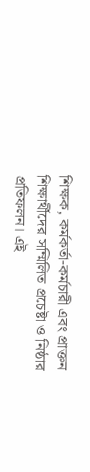শিক্ষক, কর্মকর্তা-কর্মচারী এবং প্রাক্তন শিক্ষার্থীদের সম্মিলিত প্রচেষ্টা ও নিষ্ঠার প্রতিফলন। এই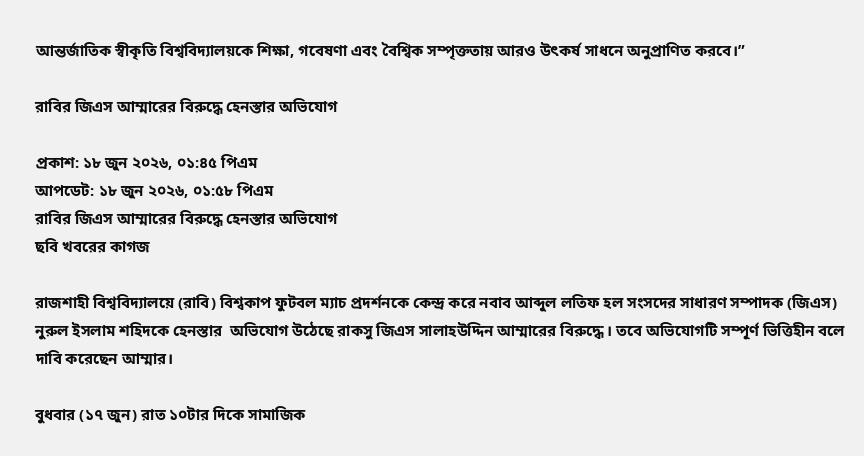আন্তর্জাতিক স্বীকৃতি বিশ্ববিদ্যালয়কে শিক্ষা, গবেষণা এবং বৈশ্বিক সম্পৃক্ততায় আরও উৎকর্ষ সাধনে অনুপ্রাণিত করবে।”

রাবির জিএস আম্মারের বিরুদ্ধে হেনস্তার অভিযোগ

প্রকাশ: ১৮ জুন ২০২৬, ০১:৪৫ পিএম
আপডেট: ১৮ জুন ২০২৬, ০১:৫৮ পিএম
রাবির জিএস আম্মারের বিরুদ্ধে হেনস্তার অভিযোগ
ছবি খবরের কাগজ

রাজশাহী বিশ্ববিদ্যালয়ে (রাবি) বিশ্বকাপ ফুটবল ম্যাচ প্রদর্শনকে কেন্দ্র করে নবাব আব্দুল লতিফ হল সংসদের সাধারণ সম্পাদক (জিএস) নুরুল ইসলাম শহিদকে হেনস্তার  অভিযোগ উঠেছে রাকসু জিএস সালাহউদ্দিন আম্মারের বিরুদ্ধে। তবে অভিযোগটি সম্পূর্ণ ভিত্তিহীন বলে দাবি করেছেন আম্মার।

বুধবার (১৭ জুন) রাত ১০টার দিকে সামাজিক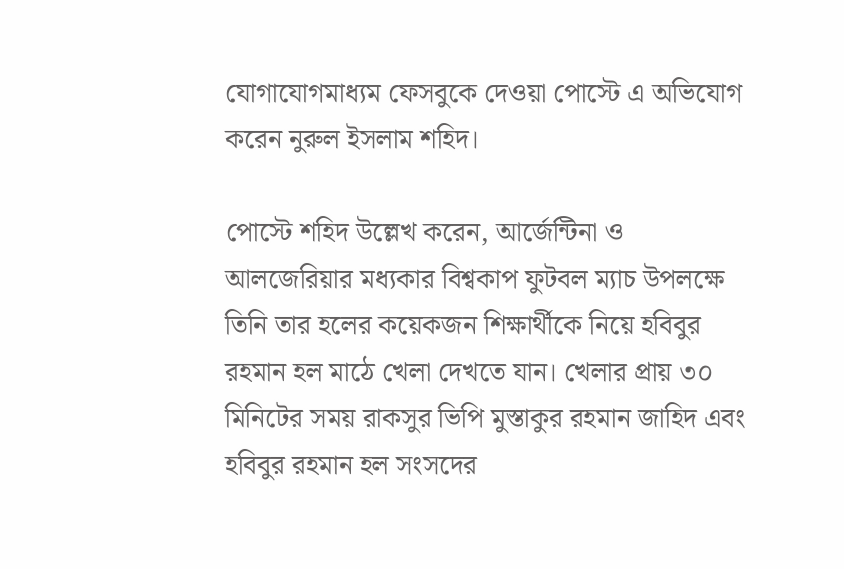যোগাযোগমাধ্যম ফেসবুকে দেওয়া পোস্টে এ অভিযোগ করেন নুরুল ইসলাম শহিদ।

পোস্টে শহিদ উল্লেখ করেন, আর্জেন্টিনা ও আলজেরিয়ার মধ্যকার বিশ্বকাপ ফুটবল ম্যাচ উপলক্ষে তিনি তার হলের কয়েকজন শিক্ষার্থীকে নিয়ে হবিবুর রহমান হল মাঠে খেলা দেখতে যান। খেলার প্রায় ৩০ মিনিটের সময় রাকসুর ভিপি মুস্তাকুর রহমান জাহিদ এবং হবিবুর রহমান হল সংসদের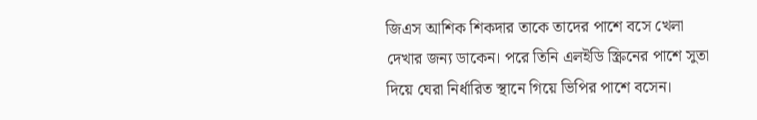জিএস আশিক শিকদার তাকে তাদের পাশে বসে খেলা দেখার জন্য ডাকেন। পরে তিনি এলইডি স্ক্রিনের পাশে সুতা দিয়ে ঘেরা নির্ধারিত স্থানে গিয়ে ভিপির পাশে বসেন।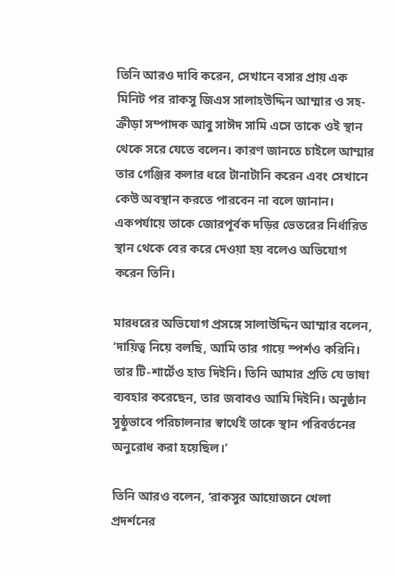তিনি আরও দাবি করেন, সেখানে বসার প্রায় এক মিনিট পর রাকসু জিএস সালাহউদ্দিন আম্মার ও সহ-ক্রীড়া সম্পাদক আবু সাঈদ সামি এসে তাকে ওই স্থান থেকে সরে যেতে বলেন। কারণ জানতে চাইলে আম্মার তার গেঞ্জির কলার ধরে টানাটানি করেন এবং সেখানে কেউ অবস্থান করতে পারবেন না বলে জানান। একপর্যায়ে তাকে জোরপূর্বক দড়ির ভেতরের নির্ধারিত স্থান থেকে বের করে দেওয়া হয় বলেও অভিযোগ করেন তিনি।

মারধরের অভিযোগ প্রসঙ্গে সালাউদ্দিন আম্মার বলেন, ‘দায়িত্ব নিয়ে বলছি, আমি তার গায়ে স্পর্শও করিনি। তার টি-শার্টেও হাত দিইনি। তিনি আমার প্রতি যে ভাষা ব্যবহার করেছেন, তার জবাবও আমি দিইনি। অনুষ্ঠান সুষ্ঠুভাবে পরিচালনার স্বার্থেই তাকে স্থান পরিবর্তনের অনুরোধ করা হয়েছিল।’

তিনি আরও বলেন, ‘রাকসুর আয়োজনে খেলা প্রদর্শনের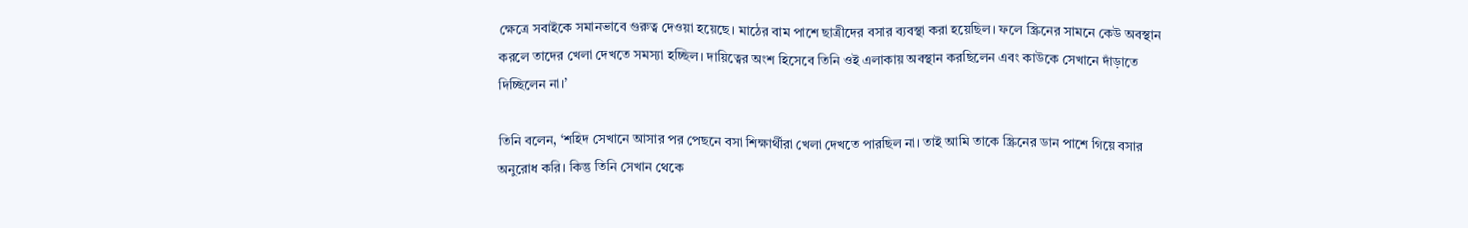ক্ষেত্রে সবাইকে সমানভাবে গুরুত্ব দেওয়া হয়েছে। মাঠের বাম পাশে ছাত্রীদের বসার ব্যবস্থা করা হয়েছিল। ফলে স্ক্রিনের সামনে কেউ অবস্থান করলে তাদের খেলা দেখতে সমস্যা হচ্ছিল। দায়িত্বের অংশ হিসেবে তিনি ওই এলাকায় অবস্থান করছিলেন এবং কাউকে সেখানে দাঁড়াতে দিচ্ছিলেন না।’

তিনি বলেন, ‘শহিদ সেখানে আসার পর পেছনে বসা শিক্ষার্থীরা খেলা দেখতে পারছিল না। তাই আমি তাকে স্ক্রিনের ডান পাশে গিয়ে বসার অনুরোধ করি। কিন্তু তিনি সেখান থেকে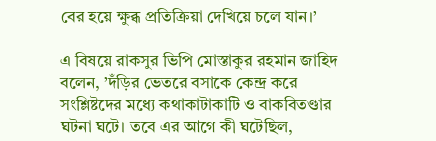বের হয়ে ক্ষুব্ধ প্রতিক্রিয়া দেখিয়ে চলে যান।’

এ বিষয়ে রাকসুর ভিপি মোস্তাকুর রহমান জাহিদ বলেন, ’দঁড়ির ভেতরে বসাকে কেন্দ্র করে সংশ্লিষ্টদের মধ্যে কথাকাটাকাটি ও বাকবিতণ্ডার ঘটনা ঘটে। তবে এর আগে কী ঘটেছিল,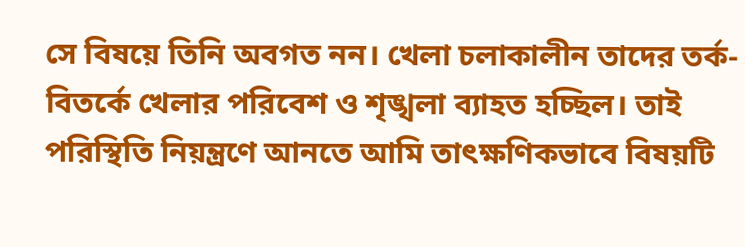সে বিষয়ে তিনি অবগত নন। খেলা চলাকালীন তাদের তর্ক-বিতর্কে খেলার পরিবেশ ও শৃঙ্খলা ব্যাহত হচ্ছিল। তাই পরিস্থিতি নিয়ন্ত্রণে আনতে আমি তাৎক্ষণিকভাবে বিষয়টি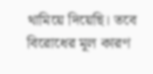থামিয়ে দিয়েছি। তবে বিরোধের মূল কারণ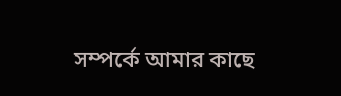সম্পর্কে আমার কাছে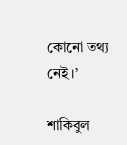কোনো তথ্য নেই।’

শাকিবুল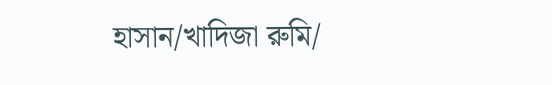হাসান/খাদিজা রুমি/